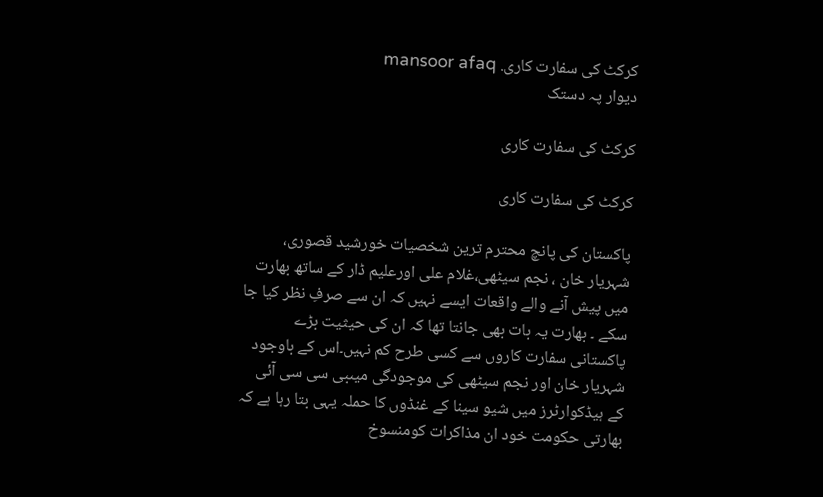کرکٹ کی سفارت کاری. mansoor afaq
دیوار پہ دستک

کرکٹ کی سفارت کاری

کرکٹ کی سفارت کاری

پاکستان کی پانچ محترم ترین شخصیات خورشید قصوری، شہریار خان ، نجم سیٹھی،غلام علی اورعلیم ڈار کے ساتھ بھارت میں پیش آنے والے واقعات ایسے نہیں کہ ان سے صرفِ نظر کیا جا سکے ۔ بھارت یہ بات بھی جانتا تھا کہ ان کی حیثیت بڑے پاکستانی سفارت کاروں سے کسی طرح کم نہیں۔اس کے باوجود شہریار خان اور نجم سیٹھی کی موجودگی میںبی سی سی آئی کے ہیڈکوارٹرز میں شیو سینا کے غنڈوں کا حملہ یہی بتا رہا ہے کہ بھارتی حکومت خود ان مذاکرات کومنسوخ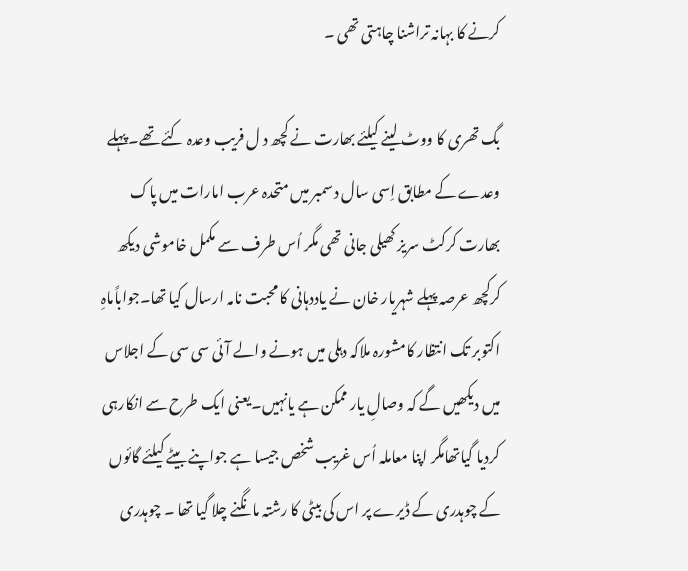کرنے کا بہانہ تراشنا چاہتی تھی ۔

بگ تھری کا ووٹ لینے کیلئے بھارت نے کچھ د ل فریب وعدہ کئے تھے۔پہلے وعدے کے مطابق اِسی سال دسمبر میں متحدہ عرب امارات میں پاک بھارت کرکٹ سریز کھیلی جانی تھی مگر اُس طرف سے مکمل خاموشی دیکھ کرکچھ عرصہ پہلے شہریار خان نے یاددہانی کا محبت نامہ ارسال کیا تھا۔جواباًماہِ اکتوبر تک انتظار کامشورہ ملاکہ دہلی میں ہونے والے آئی سی سی کے اجلاس میں دیکھیں گے کہ وصالِ یار ممکن ہے یانہیں۔یعنی ایک طرح سے انکارہی کردیا گیاتھامگر اپنا معاملہ اُس غریب شخص جیسا ہے جواپنے بیٹے کیلئے گائوں کے چوہدری کے ڈیرے پر اس کی بیٹی کا رشتہ مانگنے چلا گیا تھا ۔ چوہدری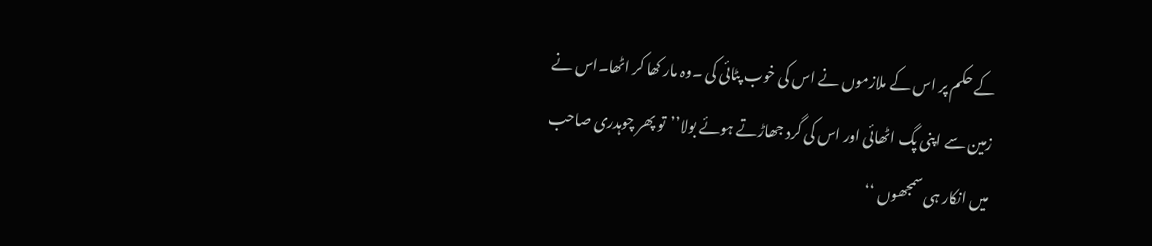کے حکم پر اس کے ملازموں نے اس کی خوب پٹائی کی ۔وہ مار کھا کر اٹھا۔اس نے زمین سے اپنی پگ اٹھائی اور اس کی گرد جھاڑتے ہوئے بولا’’تو پھر چوہدری صاحب میں انکار ہی سمجھوں ‘‘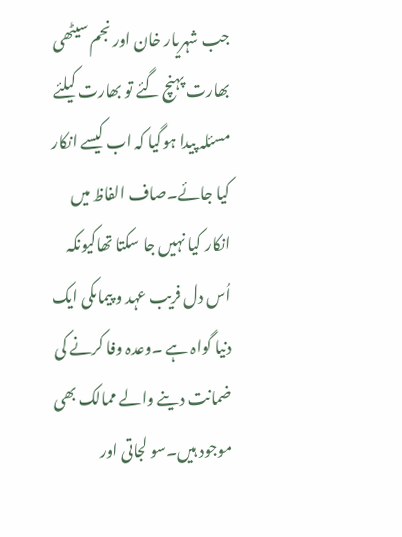جب شہریار خان اور نجم سیٹھی بھارت پہنچ گئے تو بھارت کیلئے مسئلہ پیدا ہوگیا کہ اب کیسے انکار کیا جائے۔صاف الفاظ میں انکار کیا نہیں جا سکتا تھاکیونکہ اُس دل فریب عہد و پیماںکی ایک دنیا گواہ ہے ۔وعدہ وفا کرنے کی ضمانت دینے والے ممالک بھی موجود ہیں۔سو لجاتی اور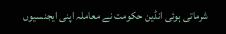شرماتی ہوئی انڈین حکومت نے معاملہ اپنی ایجنسیوں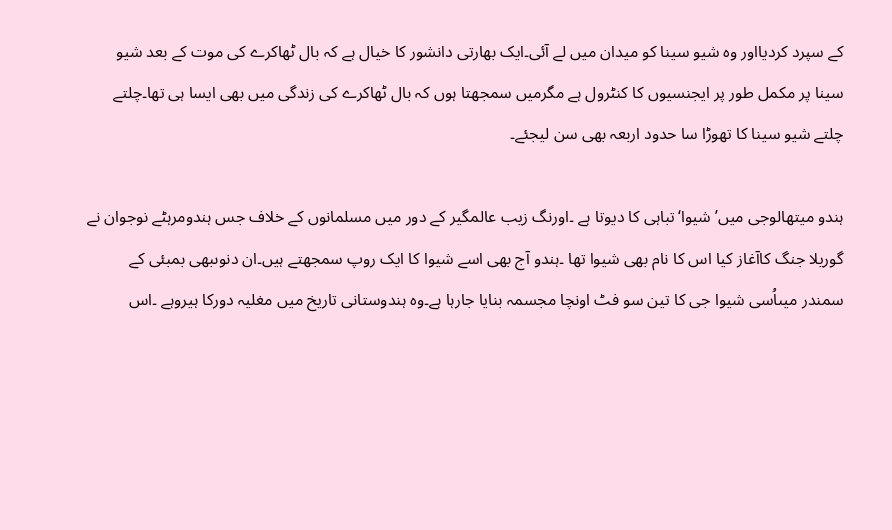کے سپرد کردیااور وہ شیو سینا کو میدان میں لے آئی۔ایک بھارتی دانشور کا خیال ہے کہ بال ٹھاکرے کی موت کے بعد شیو سینا پر مکمل طور پر ایجنسیوں کا کنٹرول ہے مگرمیں سمجھتا ہوں کہ بال ٹھاکرے کی زندگی میں بھی ایسا ہی تھا۔چلتے چلتے شیو سینا کا تھوڑا سا حدود اربعہ بھی سن لیجئے۔

ہندو میتھالوجی میں’ شیوا‘تباہی کا دیوتا ہے ۔اورنگ زیب عالمگیر کے دور میں مسلمانوں کے خلاف جس ہندومرہٹے نوجوان نے گوریلا جنگ کاآغاز کیا اس کا نام بھی شیوا تھا ۔ہندو آج بھی اسے شیوا کا ایک روپ سمجھتے ہیں۔ان دنوںبھی بمبئی کے سمندر میںاُسی شیوا جی کا تین سو فٹ اونچا مجسمہ بنایا جارہا ہے۔وہ ہندوستانی تاریخ میں مغلیہ دورکا ہیروہے ۔اس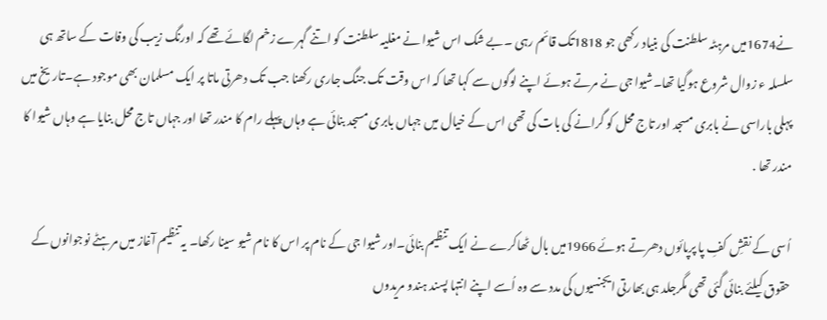نے1674میں مرہٹہ سلطنت کی بنیاد رکھی جو 1818تک قائم رہی ۔بے شک اس شیوا نے مغلیہ سلطنت کو اتنے گہرے زخم لگائے تھے کہ اورنگ زیب کی وفات کے ساتھ ہی سلسلہ ء زوال شروع ہوگیا تھا۔شیوا جی نے مرتے ہوئے اپنے لوگوں سے کہا تھا کہ اس وقت تک جنگ جاری رکھنا جب تک دھرتی ماتا پر ایک مسلمان بھی موجود ہے۔تاریخ میں پہلی باراسی نے بابری مسجد اور تاج محل کو گرانے کی بات کی تھی اس کے خیال میں جہاں بابری مسجد بنائی ہے وہاں پہلے رام کا مندر تھا اور جہاں تاج محل بنایا ہے وہاں شیوا کا مندر تھا .

اُسی کے نقشِ کفِ پا پرپائوں دھرتے ہوئے 1966میں بال ٹھاکرے نے ایک تنظیم بنائی۔اور شیوا جی کے نام پر اس کا نام شیو سینا رکھا۔ یہ تنظیم آغاز میں مرہٹے نوجوانوں کے حقوق کیلئے بنائی گئی تھی مگرجلد ہی بھارتی ایجنسیوں کی مدد سے وہ اُسے اپنے انتہا پسند ہندو مریدوں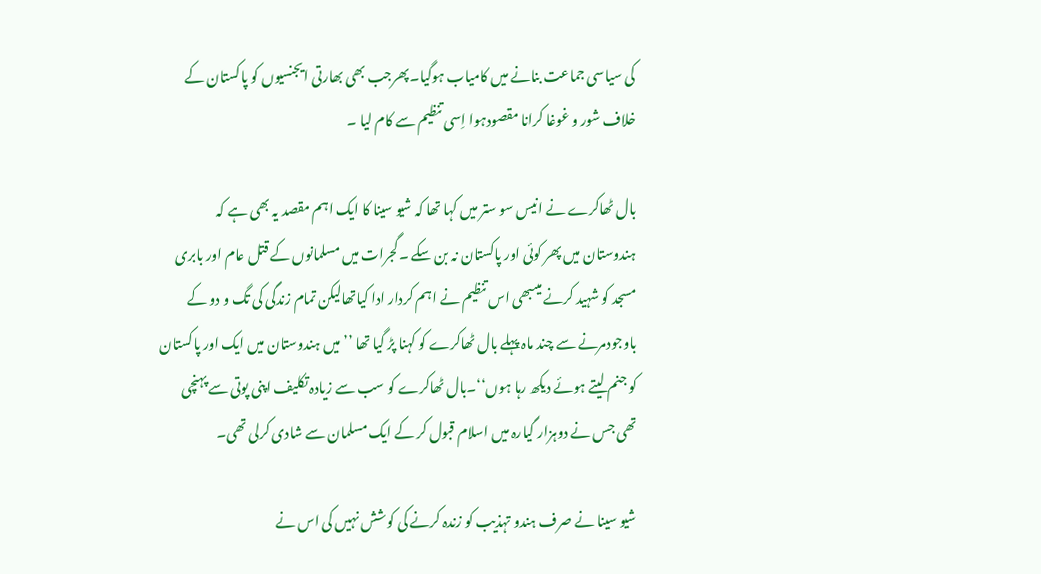کی سیاسی جماعت بنانے میں کامیاب ہوگیا۔پھرجب بھی بھارتی ایجنسیوں کو پاکستان کے خلاف شور و غوغا کرانا مقصودہوا اِسی تنظیم سے کام لیا ۔

بال ٹھاکرے نے انیس سو ستر میں کہا تھا کہ شیو سینا کا ایک اہم مقصد یہ بھی ہے کہ ہندوستان میں پھر کوئی اور پاکستان نہ بن سکے ۔گجرات میں مسلمانوں کے قتل عام اور بابری مسجد کو شہید کرنے میںبھی اس تنظیم نے اہم کردار ادا کیاتھالیکن تمام زندگی کی تگ و دو کے باوجودمرنے سے چند ماہ پہلے بال ٹھاکرے کو کہنا پڑ گیا تھا ’’میں ہندوستان میں ایک اور پاکستان کو جنم لیتے ہوئے دیکھ رہا ہوں‘‘۔بال ٹھاکرے کو سب سے زیادہ تکلیف اپنی پوتی سے پہنچی تھی جس نے دوہزار گیارہ میں اسلام قبول کر کے ایک مسلمان سے شادی کرلی تھی۔

شیو سینا نے صرف ہندو تہذیب کو زندہ کرنے کی کوشش نہیں کی اس نے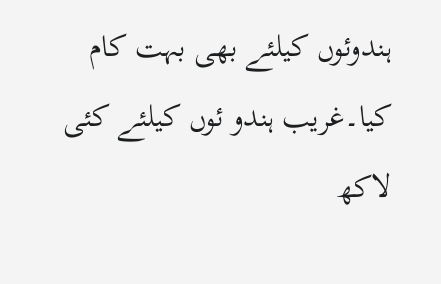ہندوئوں کیلئے بھی بہت کام کیا۔غریب ہندو ئوں کیلئے کئی لاکھ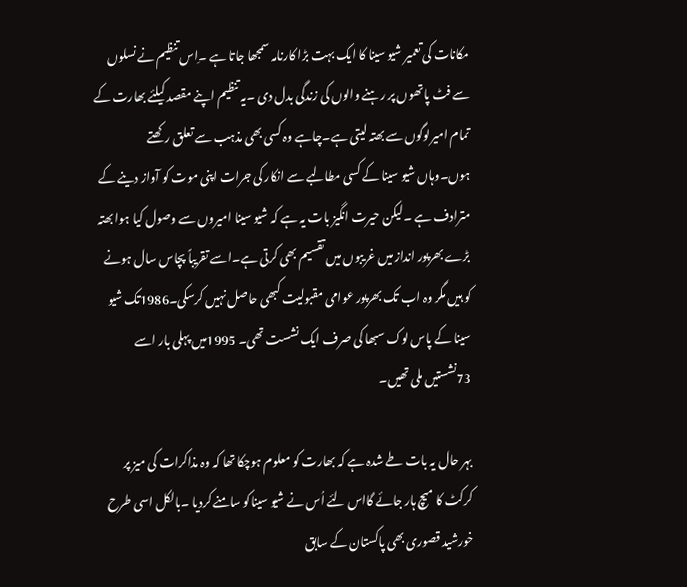مکانات کی تعمیر شیو سینا کا ایک بہت بڑا کارنامہ سمجھا جاتا ہے ۔ِاس تنظیم نے نسلوں سے فٹ پاتھوں پر رہنے والوں کی زندگی بدل دی ۔یہ تنظیم اپنے مقصد کیلئے بھارت کے تمام امیرلوگوں سے بھتہ لیتی ہے۔چاہے وہ کسی بھی مذہب سے تعلق رکھتے ہوں۔وہاں شیو سینا کے کسی مطالبے سے انکار کی جرات اپنی موت کو آواز دینے کے مترادف ہے ۔لیکن حیرت انگیز بات یہ ہے کہ شیو سینا امیروں سے وصول کیا ہوا بھتہ بڑے بھرپور انداز میں غریبوں میں تقسیم بھی کرتی ہے۔اسے تقریباً پچاس سال ہونے کو ہیں مگر وہ اب تک بھرپور عوامی مقبولیت کبھی حاصل نہیں کرسکی۔1986تک شیو سینا کے پاس لوک سبھا کی صرف ایک نشست تھی۔ 1995میں پہلی بار اسے 73نشستیں ملی تھیں۔

بہر حال یہ بات طے شدہ ہے کہ بھارت کو معلوم ہوچکا تھا کہ وہ مذاکرات کی میز پر کرکٹ کا میچ ہار جائے گااس لئے اُس نے شیو سیناکو سامنے کردیا ۔بالکل اسی طرح خورشید قصوری بھی پاکستان کے سابق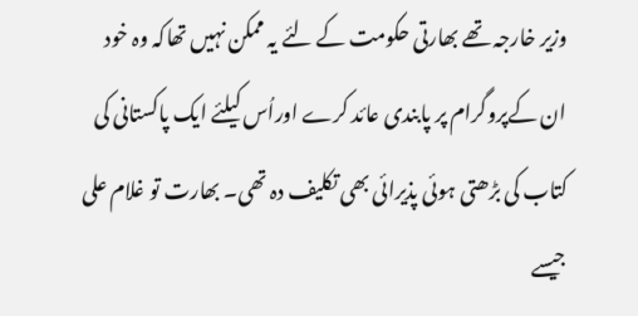وزیر خارجہ تھے بھارتی حکومت کے لئے یہ ممکن نہیں تھاکہ وہ خود ان کےپروگرام پر پابندی عائد کرے اوراُس کیلئے ایک پاکستانی کی کتاب کی بڑھتی ہوئی پذیرائی بھی تکلیف دہ تھی۔ بھارت تو غلام علی جیسے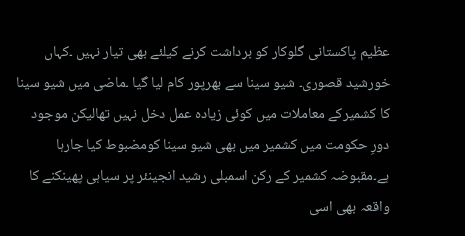عظیم پاکستانی گلوکار کو برداشت کرنے کیلئے بھی تیار نہیں ۔کہاں خورشید قصوری۔ شیو سینا سے بھرپور کام لیا گیا ۔ماضی میں شیو سینا کا کشمیرکے معاملات میں کوئی زیادہ عمل دخل نہیں تھالیکن موجود دورِ حکومت میں کشمیر میں بھی شیو سینا کومضبوط کیا جارہا ہے۔مقبوضہ کشمیر کے رکن اسمبلی رشید انجینئر پر سیاہی پھینکنے کا واقعہ بھی اسی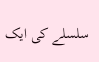سلسلے کی ایک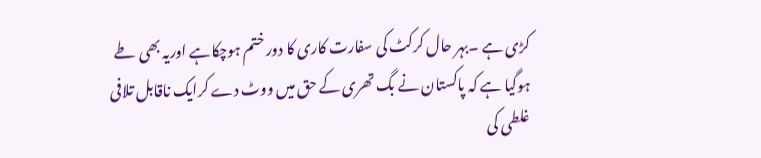کڑی ہے ۔بہر حال کرکٹ کی سفارت کاری کا دور ختم ہوچکاہے اوریہ بھی طے ہوگیا ہے کہ پاکستان نے بگ تھری کے حق میں ووٹ دے کرایک ناقابل تلافی غلطی کی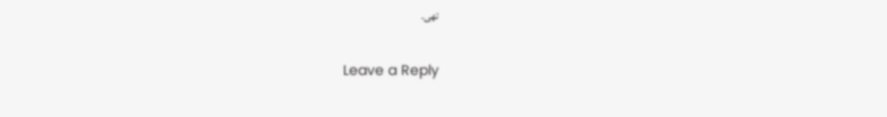تھی۔

Leave a Reply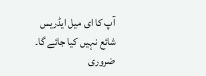آپ کا ای میل ایڈریس شائع نہیں کیا جائے گا۔ ضروری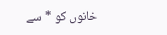خانوں کو * سے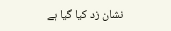نشان زد کیا گیا ہے